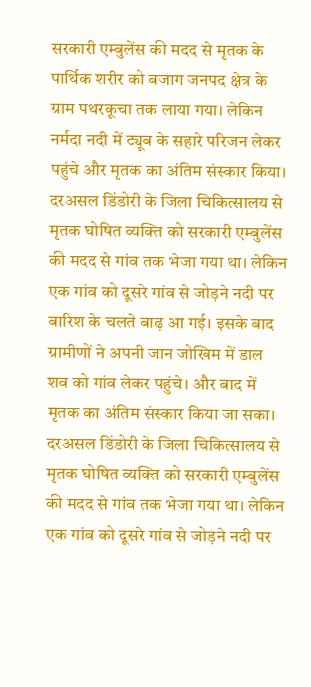सरकारी एम्बुलेंस की मदद से मृतक के पार्थिक शरीर को बजाग जनपद क्षेत्र के ग्राम पथरकूचा तक लाया गया। लेकिन नर्मदा नदी में ट्यूब के सहारे परिजन लेकर पहुंचे और मृतक का अंतिम संस्कार किया।
दरअसल डिंडोरी के जिला चिकित्सालय से मृतक घोषित व्यक्ति को सरकारी एम्बुलेंस की मदद से गांव तक भेजा गया था। लेकिन एक गांव को दूसरे गांव से जोड़ने नदी पर बारिश के चलते बाढ़ आ गई। इसके बाद ग्रामीणों ने अपनी जान जोखिम में डाल शव को गांव लेकर पहुंचे। और बाद में मृतक का अंतिम संस्कार किया जा सका।
दरअसल डिंडोरी के जिला चिकित्सालय से मृतक घोषित व्यक्ति को सरकारी एम्बुलेंस की मदद से गांव तक भेजा गया था। लेकिन एक गांव को दूसरे गांव से जोड़ने नदी पर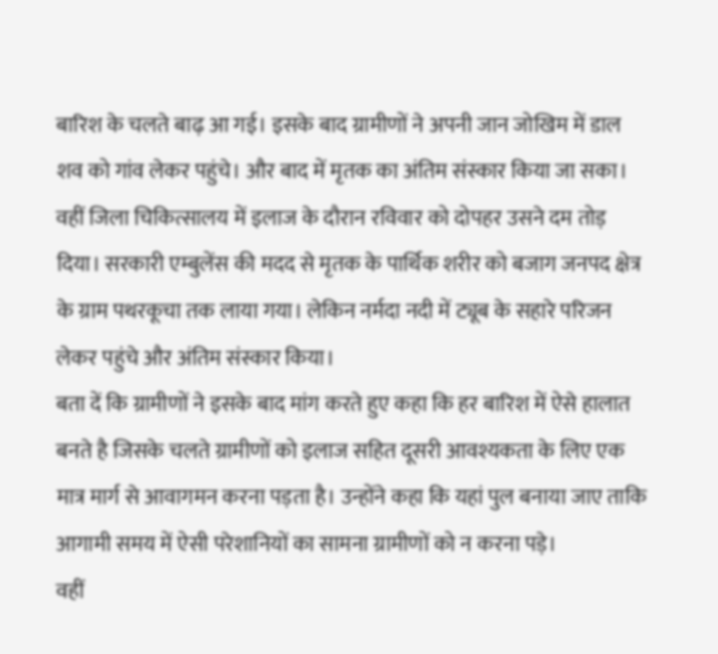बारिश के चलते बाढ़ आ गई। इसके बाद ग्रामीणों ने अपनी जान जोखिम में डाल शव को गांव लेकर पहुंचे। और बाद में मृतक का अंतिम संस्कार किया जा सका।
वहीं जिला चिकित्सालय में इलाज के दौरान रविवार को दोपहर उसने दम तोड़ दिया। सरकारी एम्बुलेंस की मदद से मृतक के पार्थिक शरीर को बजाग जनपद क्षेत्र के ग्राम पथरकूचा तक लाया गया। लेकिन नर्मदा नदी में ट्यूब के सहारे परिजन लेकर पहुंचे और अंतिम संस्कार किया।
बता दें कि ग्रामीणों ने इसके बाद मांग करते हुए कहा कि हर बारिश में ऐसे हालात बनते है जिसके चलते ग्रामीणों को इलाज सहित दूसरी आवश्यकता के लिए एक मात्र मार्ग से आवागमन करना पड़ता है। उन्होंने कहा कि यहां पुल बनाया जाए ताकि आगामी समय में ऐसी परेशानियों का सामना ग्रामीणों को न करना पड़े।
वहीं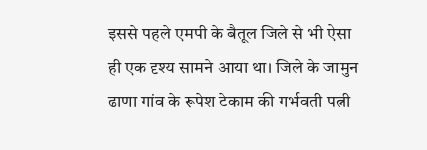इससे पहले एमपी के बैतूल जिले से भी ऐसा ही एक दृश्य सामने आया था। जिले के जामुन ढाणा गांव के रूपेश टेकाम की गर्भवती पत्नी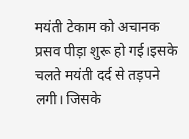मयंती टेकाम को अचानक प्रसव पीड़ा शुरू हो गई।इसके चलते मयंती दर्द से तड़पने लगी। जिसके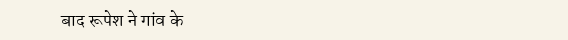बाद रूपेश ने गांव के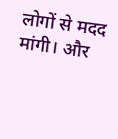लोगों से मदद मांगी। और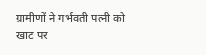ग्रामीणों ने गर्भवती पत्नी को खाट पर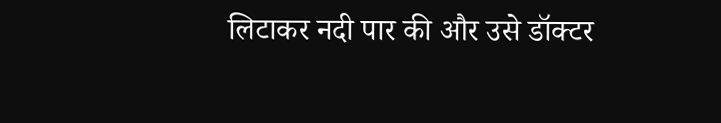लिटाकर नदी पार की और उसे डॉक्टर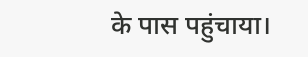के पास पहुंचाया।